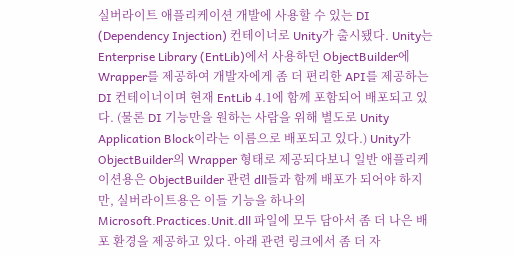실버라이트 애플리케이션 개발에 사용할 수 있는 DI (Dependency Injection) 컨테이너로 Unity가 출시됐다. Unity는 Enterprise Library (EntLib)에서 사용하던 ObjectBuilder에 Wrapper를 제공하여 개발자에게 좀 더 편리한 API를 제공하는 DI 컨테이너이며 현재 EntLib 4.1에 함께 포함되어 배포되고 있다. (물론 DI 기능만을 원하는 사람을 위해 별도로 Unity Application Block이라는 이름으로 배포되고 있다.) Unity가 ObjectBuilder의 Wrapper 형태로 제공되다보니 일반 애플리케이션용은 ObjectBuilder 관련 dll들과 함께 배포가 되어야 하지만, 실버라이트용은 이들 기능을 하나의 Microsoft.Practices.Unit.dll 파일에 모두 담아서 좀 더 나은 배포 환경을 제공하고 있다. 아래 관련 링크에서 좀 더 자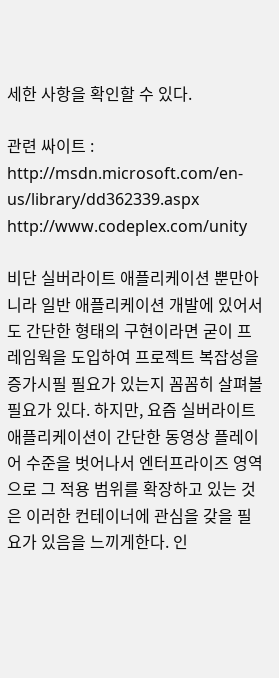세한 사항을 확인할 수 있다.

관련 싸이트 :
http://msdn.microsoft.com/en-us/library/dd362339.aspx
http://www.codeplex.com/unity

비단 실버라이트 애플리케이션 뿐만아니라 일반 애플리케이션 개발에 있어서도 간단한 형태의 구현이라면 굳이 프레임웍을 도입하여 프로젝트 복잡성을 증가시필 필요가 있는지 꼼꼼히 살펴볼 필요가 있다. 하지만, 요즘 실버라이트 애플리케이션이 간단한 동영상 플레이어 수준을 벗어나서 엔터프라이즈 영역으로 그 적용 범위를 확장하고 있는 것은 이러한 컨테이너에 관심을 갖을 필요가 있음을 느끼게한다. 인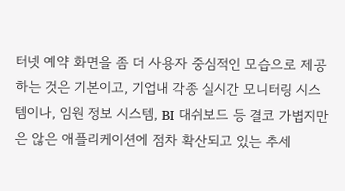터넷 예약 화면을 좀 더 사용자 중심적인 모습으로 제공하는 것은 기본이고, 기업내 각종 실시간 모니터링 시스템이나, 임원 정보 시스템, BI 대쉬보드 등 결코 가볍지만은 않은 애플리케이션에 점차 확산되고 있는 추세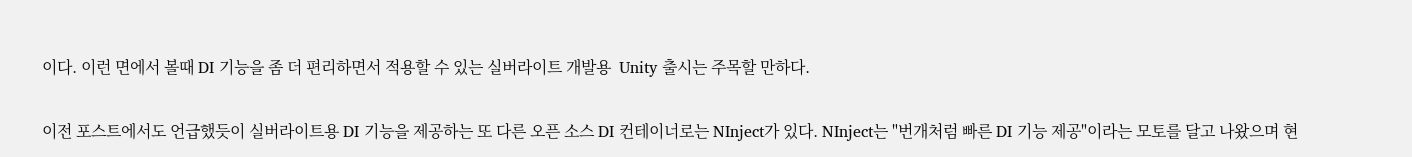이다. 이런 면에서 볼때 DI 기능을 좀 더 편리하면서 적용할 수 있는 실버라이트 개발용  Unity 출시는 주목할 만하다.

이전 포스트에서도 언급했듯이 실버라이트용 DI 기능을 제공하는 또 다른 오픈 소스 DI 컨테이너로는 NInject가 있다. NInject는 "번개처럼 빠른 DI 기능 제공"이라는 모토를 달고 나왔으며 현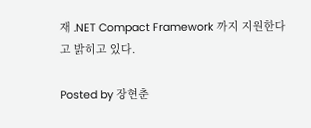재 .NET Compact Framework 까지 지원한다고 밝히고 있다.

Posted by 장현춘